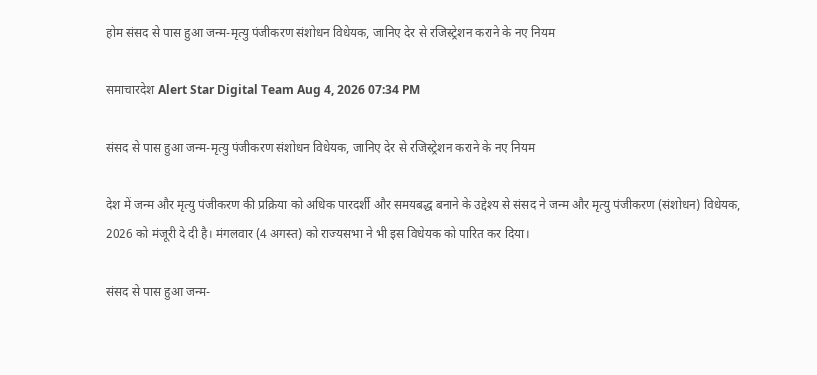होम संसद से पास हुआ जन्म-मृत्यु पंजीकरण संशोधन विधेयक, जानिए देर से रजिस्ट्रेशन कराने के नए नियम

समाचारदेश Alert Star Digital Team Aug 4, 2026 07:34 PM

संसद से पास हुआ जन्म-मृत्यु पंजीकरण संशोधन विधेयक, जानिए देर से रजिस्ट्रेशन कराने के नए नियम

देश में जन्म और मृत्यु पंजीकरण की प्रक्रिया को अधिक पारदर्शी और समयबद्ध बनाने के उद्देश्य से संसद ने जन्म और मृत्यु पंजीकरण (संशोधन) विधेयक, 2026 को मंजूरी दे दी है। मंगलवार (4 अगस्त) को राज्यसभा ने भी इस विधेयक को पारित कर दिया।

संसद से पास हुआ जन्म-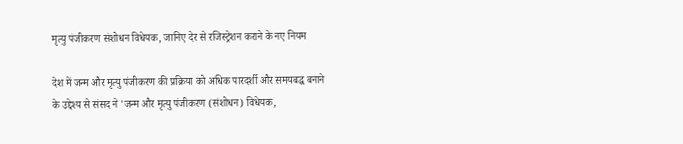मृत्यु पंजीकरण संशोधन विधेयक, जानिए देर से रजिस्ट्रेशन कराने के नए नियम

देश में जन्म और मृत्यु पंजीकरण की प्रक्रिया को अधिक पारदर्शी और समयबद्ध बनाने के उद्देश्य से संसद ने 'जन्म और मृत्यु पंजीकरण (संशोधन) विधेयक,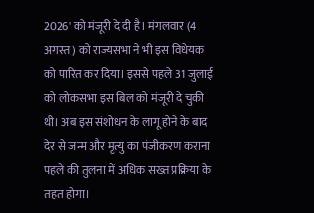2026' को मंजूरी दे दी है। मंगलवार (4 अगस्त) को राज्यसभा ने भी इस विधेयक को पारित कर दिया। इससे पहले 31 जुलाई को लोकसभा इस बिल को मंजूरी दे चुकी थी। अब इस संशोधन के लागू होने के बाद देर से जन्म और मृत्यु का पंजीकरण कराना पहले की तुलना में अधिक सख्त प्रक्रिया के तहत होगा।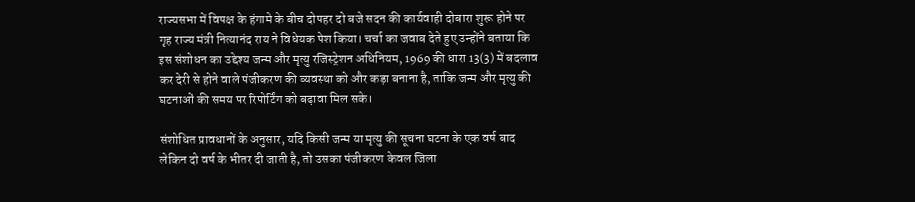राज्यसभा में विपक्ष के हंगामे के बीच दोपहर दो बजे सदन की कार्यवाही दोबारा शुरू होने पर गृह राज्य मंत्री नित्यानंद राय ने विधेयक पेश किया। चर्चा का जवाब देते हुए उन्होंने बताया कि इस संशोधन का उद्देश्य जन्म और मृत्यु रजिस्ट्रेशन अधिनियम, 1969 की धारा 13(3) में बदलाव कर देरी से होने वाले पंजीकरण की व्यवस्था को और कड़ा बनाना है, ताकि जन्म और मृत्यु की घटनाओं की समय पर रिपोर्टिंग को बढ़ावा मिल सके।

संशोधित प्रावधानों के अनुसार, यदि किसी जन्म या मृत्यु की सूचना घटना के एक वर्ष बाद लेकिन दो वर्ष के भीतर दी जाती है, तो उसका पंजीकरण केवल जिला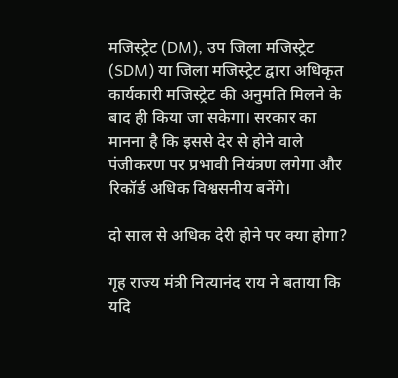मजिस्ट्रेट (DM), उप जिला मजिस्ट्रेट (SDM) या जिला मजिस्ट्रेट द्वारा अधिकृत कार्यकारी मजिस्ट्रेट की अनुमति मिलने के बाद ही किया जा सकेगा। सरकार का मानना है कि इससे देर से होने वाले पंजीकरण पर प्रभावी नियंत्रण लगेगा और रिकॉर्ड अधिक विश्वसनीय बनेंगे।

दो साल से अधिक देरी होने पर क्या होगा?

गृह राज्य मंत्री नित्यानंद राय ने बताया कि यदि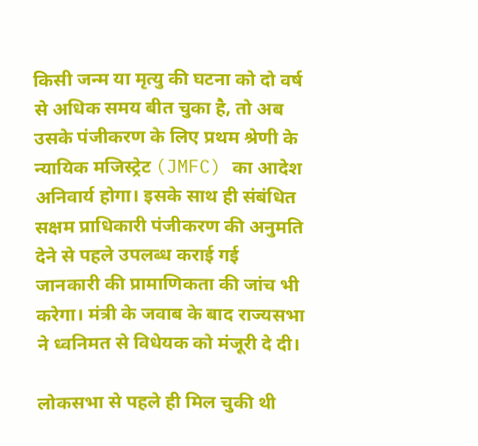किसी जन्म या मृत्यु की घटना को दो वर्ष से अधिक समय बीत चुका है, तो अब उसके पंजीकरण के लिए प्रथम श्रेणी के न्यायिक मजिस्ट्रेट (JMFC) का आदेश अनिवार्य होगा। इसके साथ ही संबंधित सक्षम प्राधिकारी पंजीकरण की अनुमति देने से पहले उपलब्ध कराई गई जानकारी की प्रामाणिकता की जांच भी करेगा। मंत्री के जवाब के बाद राज्यसभा ने ध्वनिमत से विधेयक को मंजूरी दे दी।

लोकसभा से पहले ही मिल चुकी थी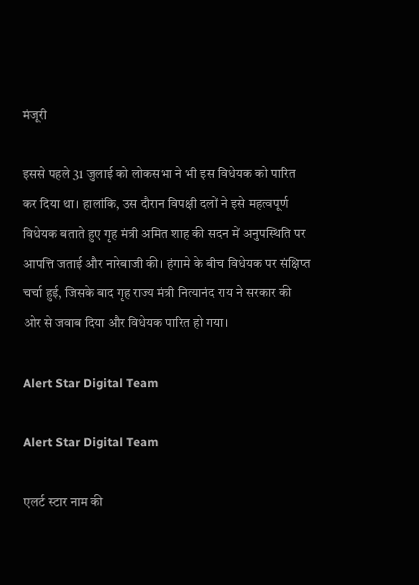मंजूरी

इससे पहले 31 जुलाई को लोकसभा ने भी इस विधेयक को पारित कर दिया था। हालांकि, उस दौरान विपक्षी दलों ने इसे महत्वपूर्ण विधेयक बताते हुए गृह मंत्री अमित शाह की सदन में अनुपस्थिति पर आपत्ति जताई और नारेबाजी की। हंगामे के बीच विधेयक पर संक्षिप्त चर्चा हुई, जिसके बाद गृह राज्य मंत्री नित्यानंद राय ने सरकार की ओर से जवाब दिया और विधेयक पारित हो गया।

Alert Star Digital Team

Alert Star Digital Team

एलर्ट स्टार नाम की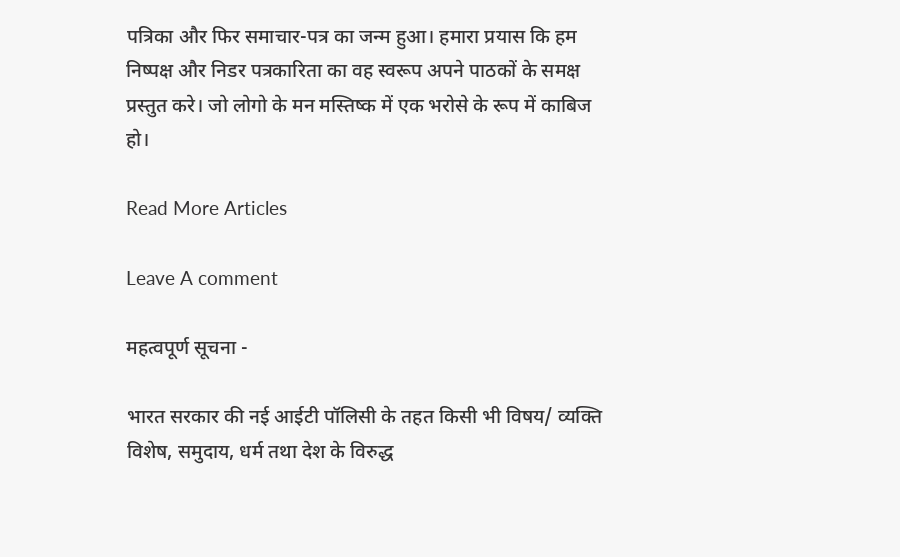पत्रिका और फिर समाचार-पत्र का जन्म हुआ। हमारा प्रयास कि हम निष्पक्ष और निडर पत्रकारिता का वह स्वरूप अपने पाठकों के समक्ष प्रस्तुत करे। जो लोगो के मन मस्तिष्क में एक भरोसे के रूप में काबिज हो।

Read More Articles

Leave A comment

महत्वपूर्ण सूचना -

भारत सरकार की नई आईटी पॉलिसी के तहत किसी भी विषय/ व्यक्ति विशेष, समुदाय, धर्म तथा देश के विरुद्ध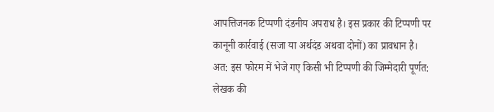आपत्तिजनक टिप्पणी दंडनीय अपराध है। इस प्रकार की टिप्पणी पर कानूनी कार्रवाई (सजा या अर्थदंड अथवा दोनों) का प्रावधान है। अत: इस फोरम में भेजे गए किसी भी टिप्पणी की जिम्मेदारी पूर्णत: लेखक की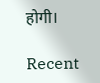होगी।

Recent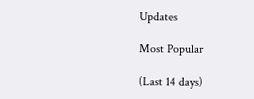Updates

Most Popular

(Last 14 days)